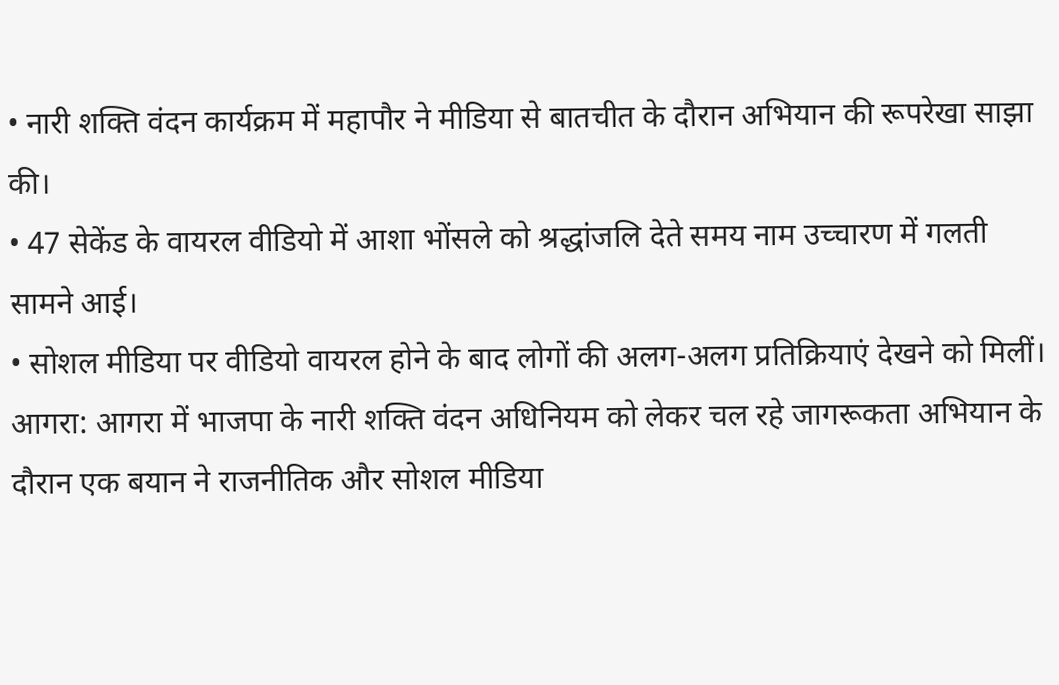• नारी शक्ति वंदन कार्यक्रम में महापौर ने मीडिया से बातचीत के दौरान अभियान की रूपरेखा साझा की।
• 47 सेकेंड के वायरल वीडियो में आशा भोंसले को श्रद्धांजलि देते समय नाम उच्चारण में गलती सामने आई।
• सोशल मीडिया पर वीडियो वायरल होने के बाद लोगों की अलग-अलग प्रतिक्रियाएं देखने को मिलीं।
आगरा: आगरा में भाजपा के नारी शक्ति वंदन अधिनियम को लेकर चल रहे जागरूकता अभियान के दौरान एक बयान ने राजनीतिक और सोशल मीडिया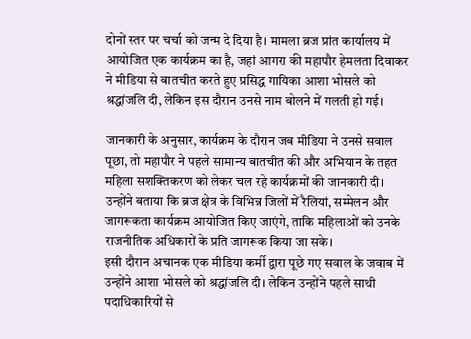दोनों स्तर पर चर्चा को जन्म दे दिया है। मामला ब्रज प्रांत कार्यालय में आयोजित एक कार्यक्रम का है, जहां आगरा की महापौर हेमलता दिवाकर ने मीडिया से बातचीत करते हुए प्रसिद्ध गायिका आशा भोसले को श्रद्धांजलि दी, लेकिन इस दौरान उनसे नाम बोलने में गलती हो गई।

जानकारी के अनुसार, कार्यक्रम के दौरान जब मीडिया ने उनसे सवाल पूछा, तो महापौर ने पहले सामान्य बातचीत की और अभियान के तहत महिला सशक्तिकरण को लेकर चल रहे कार्यक्रमों की जानकारी दी। उन्होंने बताया कि ब्रज क्षेत्र के विभिन्न जिलों में रैलियां, सम्मेलन और जागरूकता कार्यक्रम आयोजित किए जाएंगे, ताकि महिलाओं को उनके राजनीतिक अधिकारों के प्रति जागरूक किया जा सके।
इसी दौरान अचानक एक मीडिया कर्मी द्वारा पूछे गए सवाल के जवाब में उन्होंने आशा भोसले को श्रद्धांजलि दी। लेकिन उन्होंने पहले साथी पदाधिकारियों से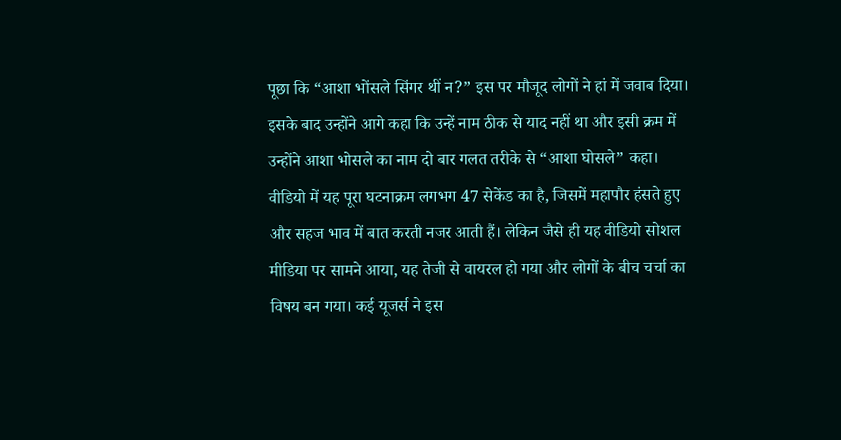पूछा कि “आशा भोंसले सिंगर थीं न?” इस पर मौजूद लोगों ने हां में जवाब दिया। इसके बाद उन्होंने आगे कहा कि उन्हें नाम ठीक से याद नहीं था और इसी क्रम में उन्होंने आशा भोसले का नाम दो बार गलत तरीके से “आशा घोसले” कहा।
वीडियो में यह पूरा घटनाक्रम लगभग 47 सेकेंड का है, जिसमें महापौर हंसते हुए और सहज भाव में बात करती नजर आती हैं। लेकिन जैसे ही यह वीडियो सोशल मीडिया पर सामने आया, यह तेजी से वायरल हो गया और लोगों के बीच चर्चा का विषय बन गया। कई यूजर्स ने इस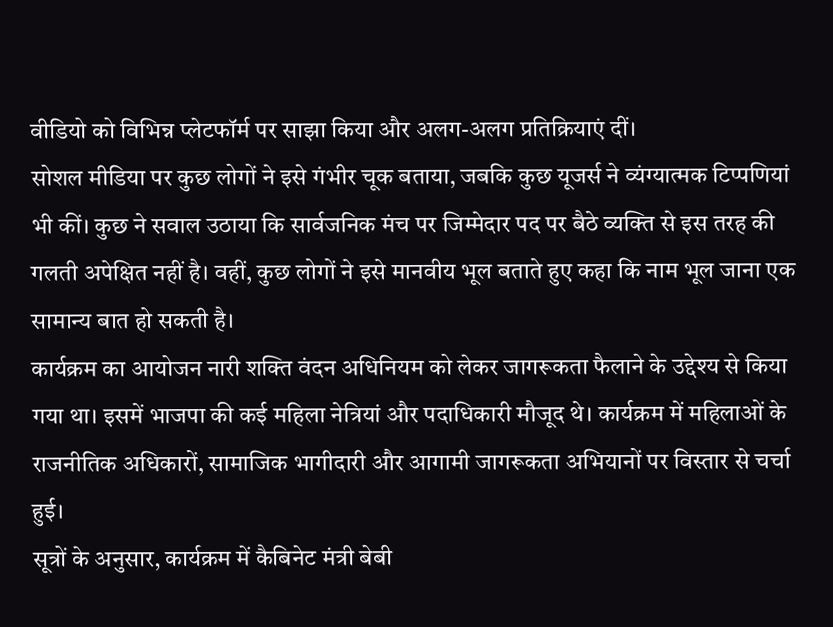वीडियो को विभिन्न प्लेटफॉर्म पर साझा किया और अलग-अलग प्रतिक्रियाएं दीं।
सोशल मीडिया पर कुछ लोगों ने इसे गंभीर चूक बताया, जबकि कुछ यूजर्स ने व्यंग्यात्मक टिप्पणियां भी कीं। कुछ ने सवाल उठाया कि सार्वजनिक मंच पर जिम्मेदार पद पर बैठे व्यक्ति से इस तरह की गलती अपेक्षित नहीं है। वहीं, कुछ लोगों ने इसे मानवीय भूल बताते हुए कहा कि नाम भूल जाना एक सामान्य बात हो सकती है।
कार्यक्रम का आयोजन नारी शक्ति वंदन अधिनियम को लेकर जागरूकता फैलाने के उद्देश्य से किया गया था। इसमें भाजपा की कई महिला नेत्रियां और पदाधिकारी मौजूद थे। कार्यक्रम में महिलाओं के राजनीतिक अधिकारों, सामाजिक भागीदारी और आगामी जागरूकता अभियानों पर विस्तार से चर्चा हुई।
सूत्रों के अनुसार, कार्यक्रम में कैबिनेट मंत्री बेबी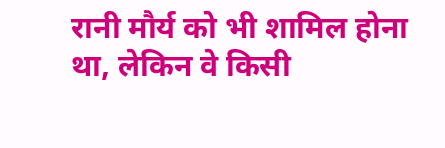रानी मौर्य को भी शामिल होना था, लेकिन वे किसी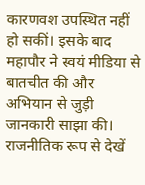कारणवश उपस्थित नहीं हो सकीं। इसके बाद महापौर ने स्वयं मीडिया से बातचीत की और अभियान से जुड़ी जानकारी साझा की।
राजनीतिक रूप से देखें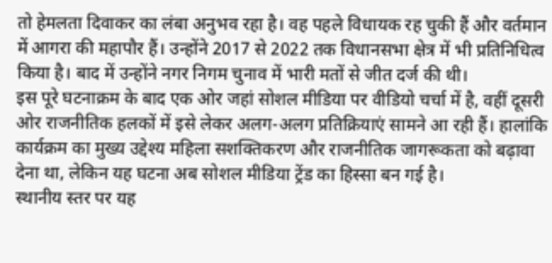तो हेमलता दिवाकर का लंबा अनुभव रहा है। वह पहले विधायक रह चुकी हैं और वर्तमान में आगरा की महापौर हैं। उन्होंने 2017 से 2022 तक विधानसभा क्षेत्र में भी प्रतिनिधित्व किया है। बाद में उन्होंने नगर निगम चुनाव में भारी मतों से जीत दर्ज की थी।
इस पूरे घटनाक्रम के बाद एक ओर जहां सोशल मीडिया पर वीडियो चर्चा में है, वहीं दूसरी ओर राजनीतिक हलकों में इसे लेकर अलग-अलग प्रतिक्रियाएं सामने आ रही हैं। हालांकि कार्यक्रम का मुख्य उद्देश्य महिला सशक्तिकरण और राजनीतिक जागरूकता को बढ़ावा देना था, लेकिन यह घटना अब सोशल मीडिया ट्रेंड का हिस्सा बन गई है।
स्थानीय स्तर पर यह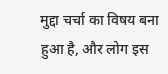मुद्दा चर्चा का विषय बना हुआ है, और लोग इस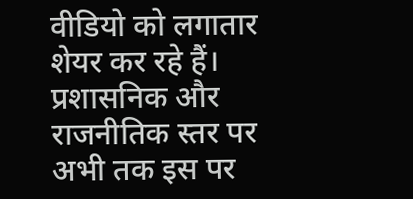वीडियो को लगातार शेयर कर रहे हैं। प्रशासनिक और राजनीतिक स्तर पर अभी तक इस पर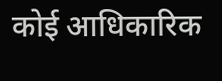कोई आधिकारिक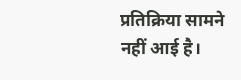प्रतिक्रिया सामने नहीं आई है।